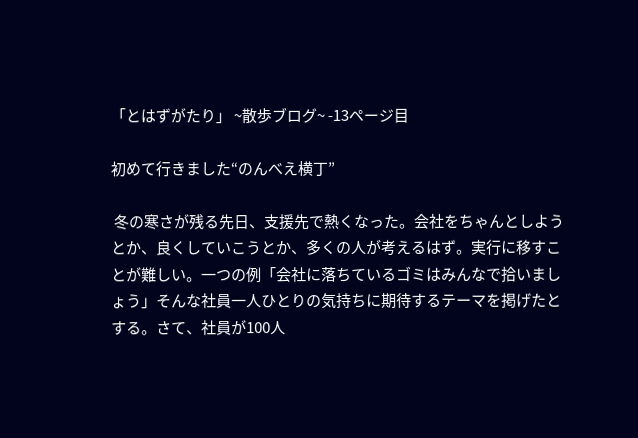「とはずがたり」 ~散歩ブログ~ -13ページ目

初めて行きました“のんべえ横丁”

 冬の寒さが残る先日、支援先で熱くなった。会社をちゃんとしようとか、良くしていこうとか、多くの人が考えるはず。実行に移すことが難しい。一つの例「会社に落ちているゴミはみんなで拾いましょう」そんな社員一人ひとりの気持ちに期待するテーマを掲げたとする。さて、社員が100人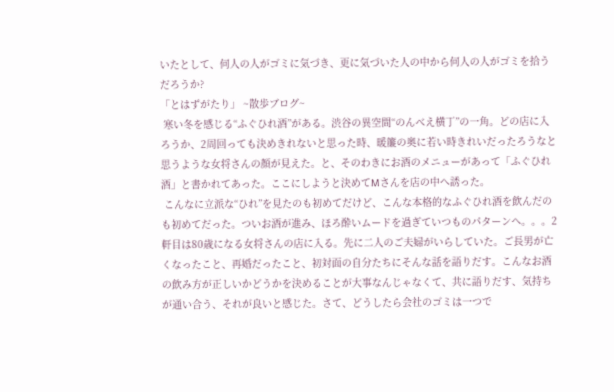いたとして、何人の人がゴミに気づき、更に気づいた人の中から何人の人がゴミを拾うだろうか?
「とはずがたり」 ~散歩ブログ~
 寒い冬を感じる“ふぐひれ酒”がある。渋谷の異空間“のんべえ横丁”の一角。どの店に入ろうか、2周回っても決めきれないと思った時、暖簾の奥に若い時きれいだったろうなと思うような女将さんの顔が見えた。と、そのわきにお酒のメニューがあって「ふぐひれ酒」と書かれてあった。ここにしようと決めてMさんを店の中へ誘った。
 こんなに立派な“ひれ”を見たのも初めてだけど、こんな本格的なふぐひれ酒を飲んだのも初めてだった。ついお酒が進み、ほろ酔いムードを過ぎていつものパターンへ。。。2軒目は80歳になる女将さんの店に入る。先に二人のご夫婦がいらしていた。ご長男が亡くなったこと、再婚だったこと、初対面の自分たちにそんな話を語りだす。こんなお酒の飲み方が正しいかどうかを決めることが大事なんじゃなくて、共に語りだす、気持ちが通い合う、それが良いと感じた。さて、どうしたら会社のゴミは一つで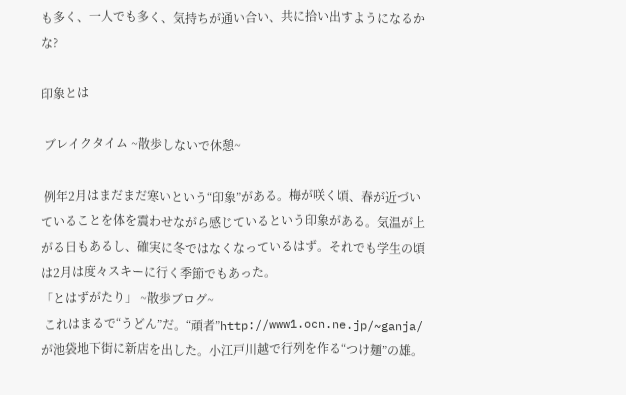も多く、一人でも多く、気持ちが通い合い、共に拾い出すようになるかな?

印象とは

 ブレイクタイム ~散歩しないで休憩~

 例年2月はまだまだ寒いという“印象”がある。梅が咲く頃、春が近づいていることを体を震わせながら感じているという印象がある。気温が上がる日もあるし、確実に冬ではなくなっているはず。それでも学生の頃は2月は度々スキーに行く季節でもあった。
「とはずがたり」 ~散歩ブログ~
 これはまるで“うどん”だ。“頑者”http://www1.ocn.ne.jp/~ganja/  が池袋地下街に新店を出した。小江戸川越で行列を作る“つけ麺”の雄。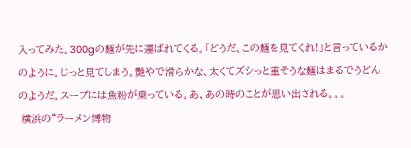入ってみた。300gの麺が先に運ばれてくる。「どうだ、この麺を見てくれ!」と言っているかのように。じっと見てしまう。艶やで滑らかな、太くてズシっと重そうな麺はまるでうどんのようだ。スープには魚粉が乗っている。あ、あの時のことが思い出される。。。
 横浜の“ラーメン博物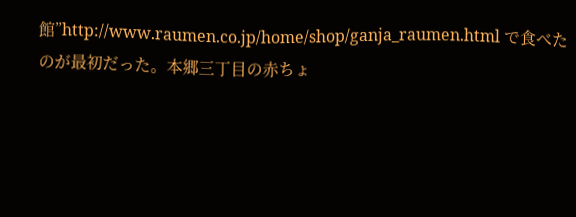館”http://www.raumen.co.jp/home/shop/ganja_raumen.html で食べたのが最初だった。本郷三丁目の赤ちょ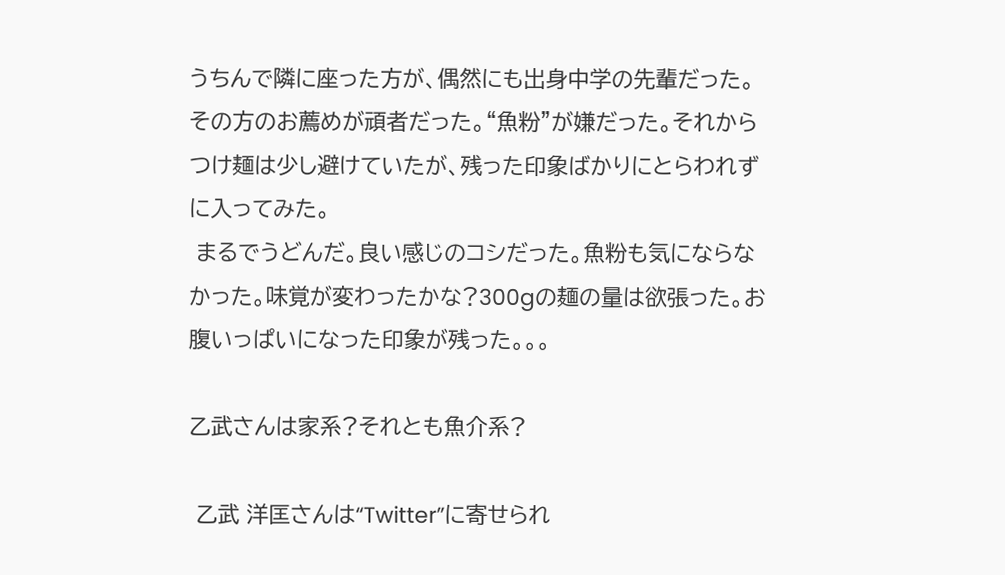うちんで隣に座った方が、偶然にも出身中学の先輩だった。その方のお薦めが頑者だった。“魚粉”が嫌だった。それからつけ麺は少し避けていたが、残った印象ばかりにとらわれずに入ってみた。
 まるでうどんだ。良い感じのコシだった。魚粉も気にならなかった。味覚が変わったかな?300gの麺の量は欲張った。お腹いっぱいになった印象が残った。。。

乙武さんは家系?それとも魚介系?

 乙武 洋匡さんは“Twitter”に寄せられ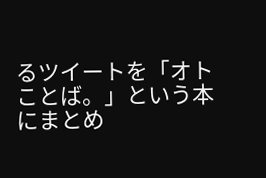るツイートを「オトことば。」という本にまとめ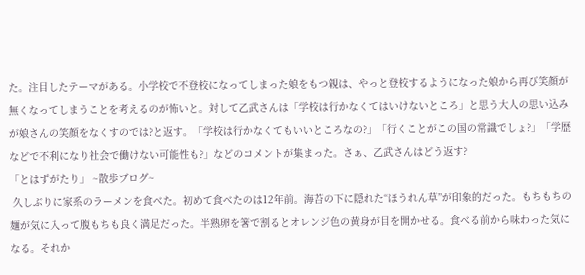た。注目したテーマがある。小学校で不登校になってしまった娘をもつ親は、やっと登校するようになった娘から再び笑顔が無くなってしまうことを考えるのが怖いと。対して乙武さんは「学校は行かなくてはいけないところ」と思う大人の思い込みが娘さんの笑顔をなくすのでは?と返す。「学校は行かなくてもいいところなの?」「行くことがこの国の常識でしょ?」「学歴などで不利になり社会で働けない可能性も?」などのコメントが集まった。さぁ、乙武さんはどう返す?
「とはずがたり」 ~散歩ブログ~
 久しぶりに家系のラーメンを食べた。初めて食べたのは12年前。海苔の下に隠れた“ほうれん草”が印象的だった。もちもちの麺が気に入って腹もちも良く満足だった。半熟卵を箸で割るとオレンジ色の黄身が目を開かせる。食べる前から味わった気になる。それか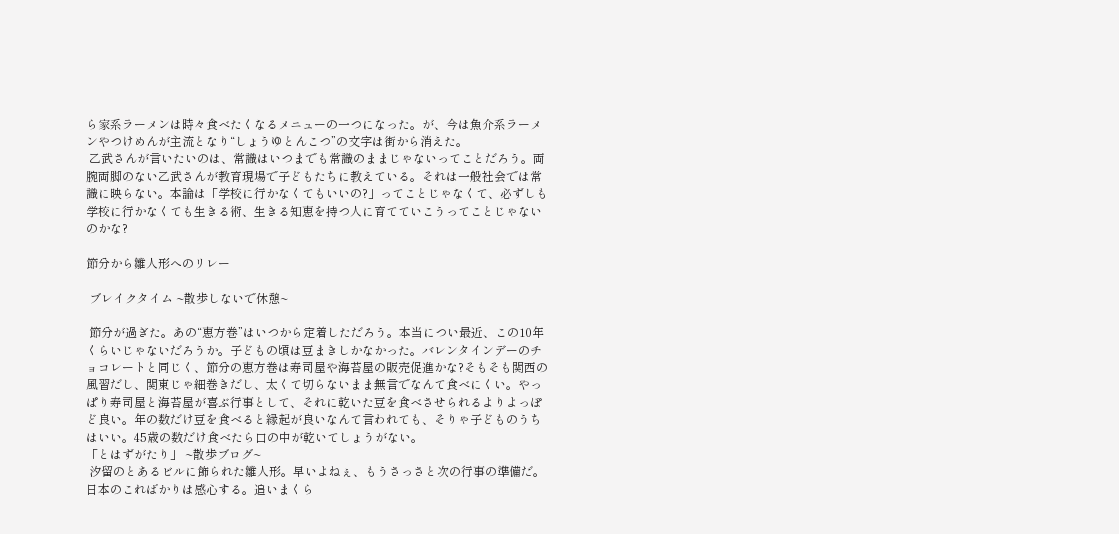ら家系ラーメンは時々食べたくなるメニューの一つになった。が、今は魚介系ラーメンやつけめんが主流となり“しょうゆとんこつ”の文字は街から消えた。
 乙武さんが言いたいのは、常識はいつまでも常識のままじゃないってことだろう。両腕両脚のない乙武さんが教育現場で子どもたちに教えている。それは一般社会では常識に映らない。本論は「学校に行かなくてもいいの?」ってことじゃなくて、必ずしも学校に行かなくても生きる術、生きる知恵を持つ人に育てていこうってことじゃないのかな?

節分から雛人形へのリレー

 ブレイクタイム ~散歩しないで休憩~

 節分が過ぎた。あの“恵方巻”はいつから定着しただろう。本当につい最近、この10年くらいじゃないだろうか。子どもの頃は豆まきしかなかった。バレンタインデーのチョコレートと同じく、節分の恵方巻は寿司屋や海苔屋の販売促進かな?そもそも関西の風習だし、関東じゃ細巻きだし、太くて切らないまま無言でなんて食べにくい。やっぱり寿司屋と海苔屋が喜ぶ行事として、それに乾いた豆を食べさせられるよりよっぽど良い。年の数だけ豆を食べると縁起が良いなんて言われても、そりゃ子どものうちはいい。45歳の数だけ食べたら口の中が乾いてしょうがない。
「とはずがたり」 ~散歩ブログ~
 汐留のとあるビルに飾られた雛人形。早いよねぇ、もうさっさと次の行事の準備だ。日本のこればかりは感心する。追いまくら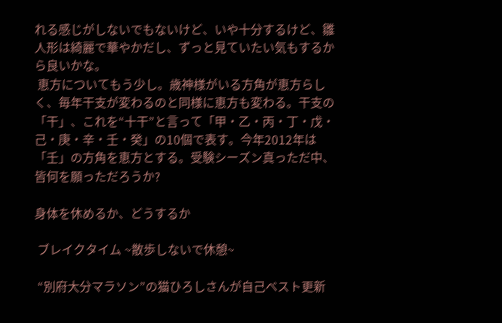れる感じがしないでもないけど、いや十分するけど、雛人形は綺麗で華やかだし、ずっと見ていたい気もするから良いかな。
 恵方についてもう少し。歳神様がいる方角が恵方らしく、毎年干支が変わるのと同様に恵方も変わる。干支の「干」、これを“十干”と言って「甲・乙・丙・丁・戊・己・庚・辛・壬・癸」の10個で表す。今年2012年は「壬」の方角を恵方とする。受験シーズン真っただ中、皆何を願っただろうか?

身体を休めるか、どうするか

 ブレイクタイム ~散歩しないで休憩~

 “別府大分マラソン”の猫ひろしさんが自己ベスト更新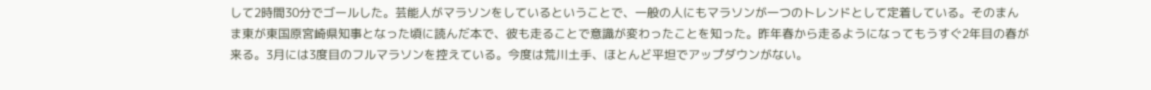して2時間30分でゴールした。芸能人がマラソンをしているということで、一般の人にもマラソンが一つのトレンドとして定着している。そのまんま東が東国原宮崎県知事となった頃に読んだ本で、彼も走ることで意識が変わったことを知った。昨年春から走るようになってもうすぐ2年目の春が来る。3月には3度目のフルマラソンを控えている。今度は荒川土手、ほとんど平坦でアップダウンがない。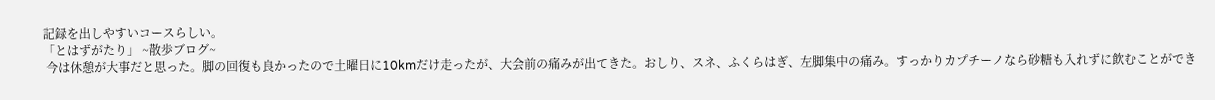記録を出しやすいコースらしい。
「とはずがたり」 ~散歩ブログ~
 今は休憩が大事だと思った。脚の回復も良かったので土曜日に10kmだけ走ったが、大会前の痛みが出てきた。おしり、スネ、ふくらはぎ、左脚集中の痛み。すっかりカプチーノなら砂糖も入れずに飲むことができ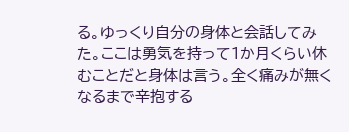る。ゆっくり自分の身体と会話してみた。ここは勇気を持って1か月くらい休むことだと身体は言う。全く痛みが無くなるまで辛抱する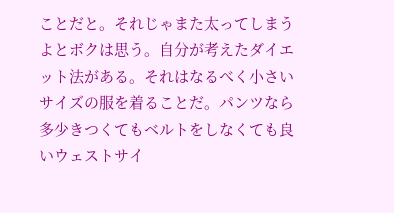ことだと。それじゃまた太ってしまうよとボクは思う。自分が考えたダイエット法がある。それはなるべく小さいサイズの服を着ることだ。パンツなら多少きつくてもベルトをしなくても良いウェストサイ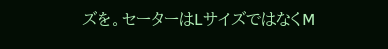ズを。セーターはLサイズではなくM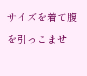サイズを着て腹を引っこませ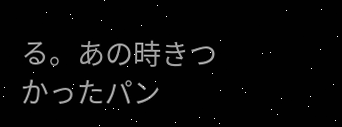る。あの時きつかったパン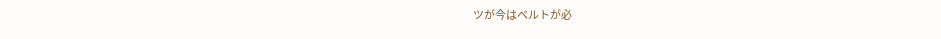ツが今はベルトが必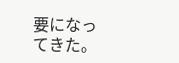要になってきた。